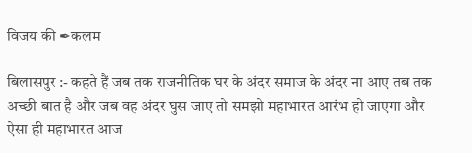विजय की ✒कलम

बिलासपुर :- कहते हैं जब तक राजनीतिक घर के अंदर समाज के अंदर ना आए तब तक अच्छी बात है और जब वह अंदर घुस जाए तो समझो महाभारत आरंभ हो जाएगा और ऐसा ही महाभारत आज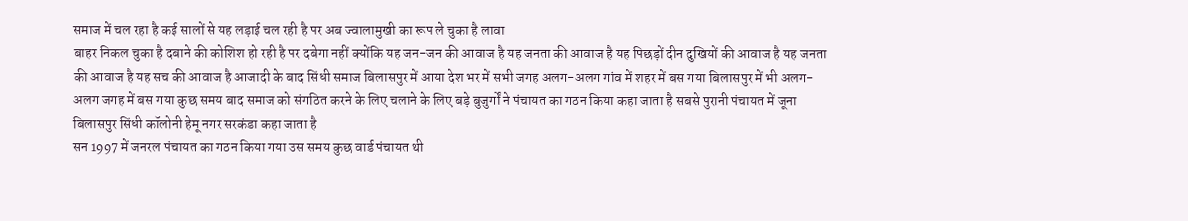समाज में चल रहा है कई सालों से यह लड़ाई चल रही है पर अब ज्वालामुखी का रूप ले चुका है लावा
बाहर निकल चुका है दबाने की कोशिश हो रही है पर दबेगा नहीं क्योंकि यह जन-जन की आवाज है यह जनता की आवाज है यह पिछड़ों दीन दुखियों की आवाज है यह जनता की आवाज है यह सच की आवाज है आजादी के बाद सिंधी समाज बिलासपुर में आया देश भर में सभी जगह अलग-अलग गांव में शहर में बस गया बिलासपुर में भी अलग-अलग जगह में बस गया कुछ समय बाद समाज को संगठित करने के लिए चलाने के लिए बड़े बुजुर्गों ने पंचायत का गठन किया कहा जाता है सबसे पुरानी पंचायत में जूना बिलासपुर सिंधी कॉलोनी हेमू नगर सरकंडा कहा जाता है
सन 1997 में जनरल पंचायत का गठन किया गया उस समय कुछ वार्ड पंचायत थी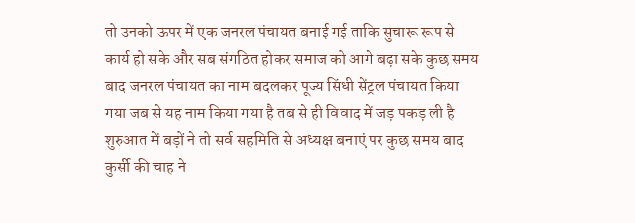तो उनको ऊपर में एक जनरल पंचायत बनाई गई ताकि सुचारू रूप से कार्य हो सके और सब संगठित होकर समाज को आगे बढ़ा सके कुछ समय बाद जनरल पंचायत का नाम बदलकर पूज्य सिंधी सेंट्रल पंचायत किया गया जब से यह नाम किया गया है तब से ही विवाद में जड़ पकड़ ली है शुरुआत में बड़ों ने तो सर्व सहमिति से अध्यक्ष बनाएं पर कुछ समय बाद कुर्सी की चाह ने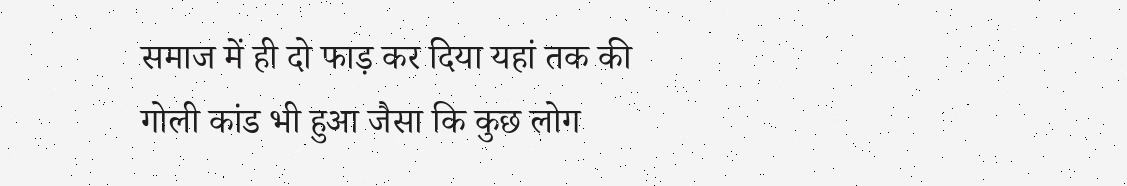समाज में ही दो फाड़ कर दिया यहां तक की गोली कांड भी हुआ जैसा कि कुछ लोग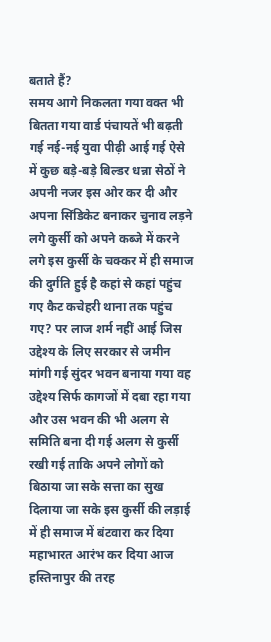बताते हैं?
समय आगे निकलता गया वक्त भी बितता गया वार्ड पंचायतें भी बढ़ती गई नई-नई युवा पीढ़ी आई गई ऐसे में कुछ बड़े-बड़े बिल्डर धन्ना सेठों ने अपनी नजर इस ओर कर दी और अपना सिंडिकेट बनाकर चुनाव लड़ने लगे कुर्सी को अपने कब्जे में करने लगे इस कुर्सी के चक्कर में ही समाज की दुर्गति हुई है कहां से कहां पहुंच गए कैट कचेहरी थाना तक पहुंच गए? पर लाज शर्म नहीं आई जिस उद्देश्य के लिए सरकार से जमीन मांगी गई सुंदर भवन बनाया गया वह उद्देश्य सिर्फ कागजों में दबा रहा गया और उस भवन की भी अलग से समिति बना दी गई अलग से कुर्सी रखी गई ताकि अपने लोगों को बिठाया जा सके सत्ता का सुख दिलाया जा सके इस कुर्सी की लड़ाई में ही समाज में बंटवारा कर दिया महाभारत आरंभ कर दिया आज हस्तिनापुर की तरह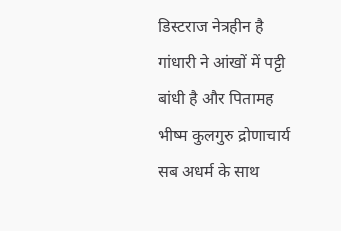डिस्टराज नेत्रहीन है गांधारी ने आंखों में पट्टी बांधी है और पितामह भीष्म कुलगुरु द्रोणाचार्य सब अधर्म के साथ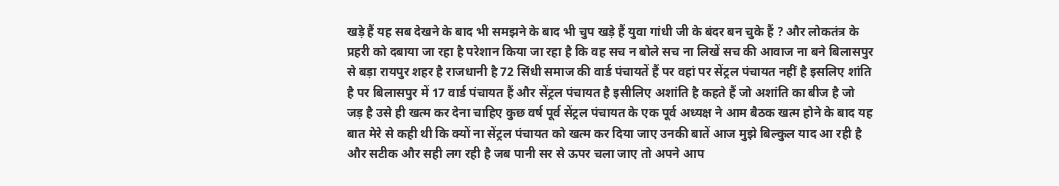खड़े हैं यह सब देखने के बाद भी समझने के बाद भी चुप खड़े हैं युवा गांधी जी के बंदर बन चुके हैं ? और लोकतंत्र के प्रहरी को दबाया जा रहा है परेशान किया जा रहा है कि वह सच न बोले सच ना लिखें सच की आवाज ना बने बिलासपुर से बड़ा रायपुर शहर है राजधानी है 72 सिंधी समाज की वार्ड पंचायतें हैं पर वहां पर सेंट्रल पंचायत नहीं है इसलिए शांति है पर बिलासपुर में 17 वार्ड पंचायत हैं और सेंट्रल पंचायत है इसीलिए अशांति है कहते हैं जो अशांति का बीज है जो जड़ है उसे ही खत्म कर देना चाहिए कुछ वर्ष पूर्व सेंट्रल पंचायत के एक पूर्व अध्यक्ष ने आम बैठक खत्म होने के बाद यह बात मेरे से कही थी कि क्यों ना सेंट्रल पंचायत को खत्म कर दिया जाए उनकी बातें आज मुझे बिल्कुल याद आ रही है और सटीक और सही लग रही है जब पानी सर से ऊपर चला जाए तो अपने आप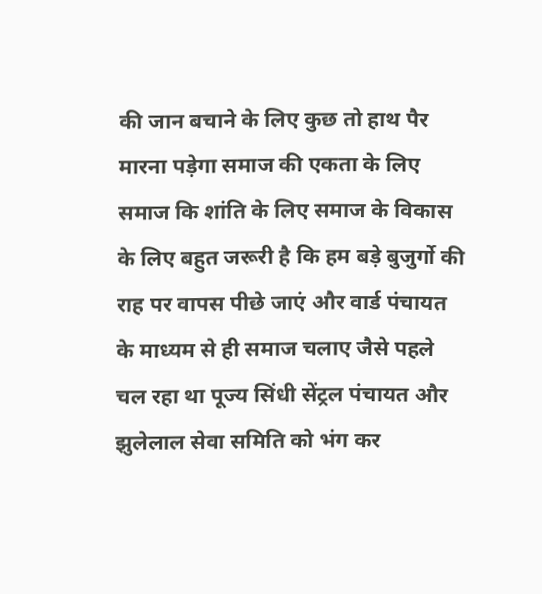की जान बचाने के लिए कुछ तो हाथ पैर मारना पड़ेगा समाज की एकता के लिए समाज कि शांति के लिए समाज के विकास के लिए बहुत जरूरी है कि हम बड़े बुजुर्गो की राह पर वापस पीछे जाएं और वार्ड पंचायत के माध्यम से ही समाज चलाए जैसे पहले चल रहा था पूज्य सिंधी सेंट्रल पंचायत और झुलेलाल सेवा समिति को भंग कर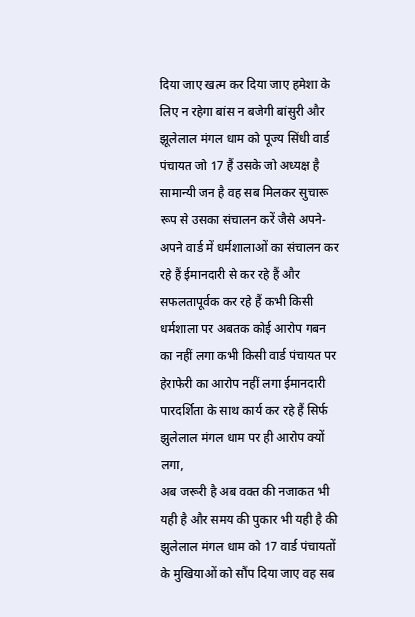दिया जाए खत्म कर दिया जाए हमेशा के लिए न रहेगा बांस न बजेगी बांसुरी और झूलेलाल मंगल धाम को पूज्य सिंधी वार्ड पंचायत जो 17 हैं उसके जो अध्यक्ष है सामान्यी जन है वह सब मिलकर सुचारू रूप से उसका संचालन करें जैसे अपने-अपने वार्ड में धर्मशालाओं का संचालन कर रहे हैं ईमानदारी से कर रहे हैं और सफलतापूर्वक कर रहे हैं कभी किसी धर्मशाला पर अबतक कोई आरोप गबन का नहीं लगा कभी किसी वार्ड पंचायत पर हेराफेरी का आरोप नहीं लगा ईमानदारी पारदर्शिता के साथ कार्य कर रहे हैं सिर्फ झुलेलाल मंगल धाम पर ही आरोप क्यों लगा,
अब जरूरी है अब वक्त की नजाकत भी यही है और समय की पुकार भी यही है की झुलेलाल मंगल धाम को 17 वार्ड पंचायतों के मुखियाओं को सौंप दिया जाए वह सब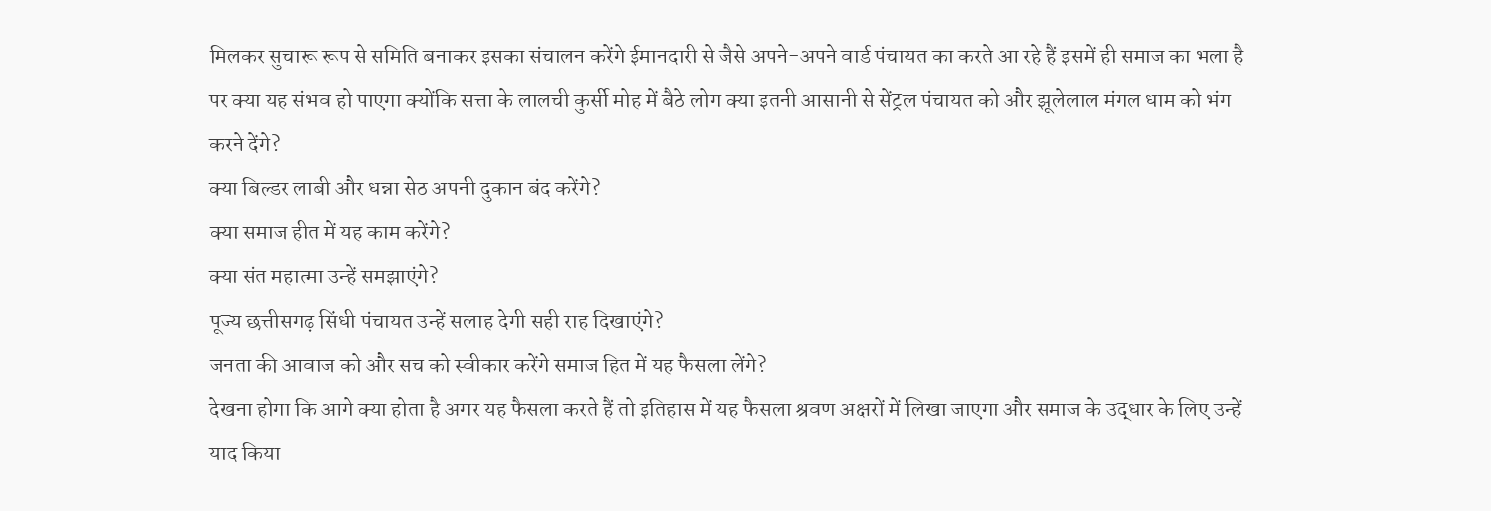मिलकर सुचारू रूप से समिति बनाकर इसका संचालन करेंगे ईमानदारी से जैसे अपने-अपने वार्ड पंचायत का करते आ रहे हैं इसमें ही समाज का भला है पर क्या यह संभव हो पाएगा क्योंकि सत्ता के लालची कुर्सी मोह में बैठे लोग क्या इतनी आसानी से सेंट्रल पंचायत को और झूलेलाल मंगल धाम को भंग करने देंगे?
क्या बिल्डर लाबी और धन्ना सेठ अपनी दुकान बंद करेंगे?
क्या समाज हीत में यह काम करेंगे?
क्या संत महात्मा उन्हें समझाएंगे?
पूज्य छत्तीसगढ़ सिंधी पंचायत उन्हें सलाह देगी सही राह दिखाएंगे?
जनता की आवाज को और सच को स्वीकार करेंगे समाज हित में यह फैसला लेंगे?
देखना होगा कि आगे क्या होता है अगर यह फैसला करते हैं तो इतिहास में यह फैसला श्रवण अक्षरों में लिखा जाएगा और समाज के उद्धार के लिए उन्हें याद किया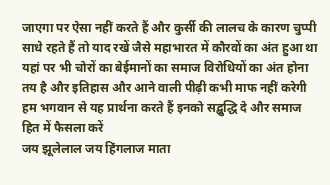जाएगा पर ऐसा नहीं करते हैं और कुर्सी की लालच के कारण चुप्पी साधे रहते हैं तो याद रखें जैसे महाभारत में कौरवों का अंत हुआ था यहां पर भी चोरों का बेईमानों का समाज विरोधियों का अंत होना तय है और इतिहास और आने वाली पीढ़ी कभी माफ नहीं करेगी
हम भगवान से यह प्रार्थना करते हैं इनको सद्बुद्धि दे और समाज हित में फैसला करें
जय झूलेलाल जय हिंगलाज माता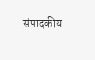संपादकीय